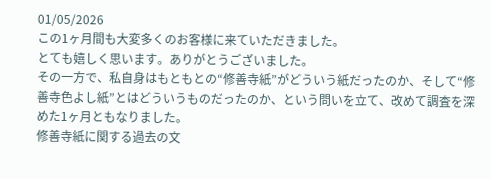01/05/2026
この1ヶ月間も大変多くのお客様に来ていただきました。
とても嬉しく思います。ありがとうございました。
その一方で、私自身はもともとの“修善寺紙”がどういう紙だったのか、そして“修善寺色よし紙”とはどういうものだったのか、という問いを立て、改めて調査を深めた1ヶ月ともなりました。
修善寺紙に関する過去の文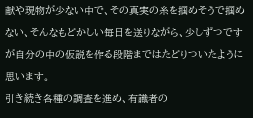献や現物が少ない中で、その真実の糸を掴めそうで掴めない、そんなもどかしい毎日を送りながら、少しずつですが自分の中の仮説を作る段階まではたどりついたように思います。
引き続き各種の調査を進め、有識者の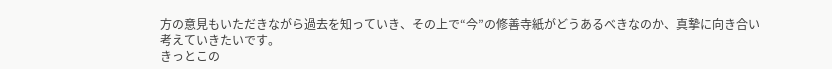方の意見もいただきながら過去を知っていき、その上で“今”の修善寺紙がどうあるべきなのか、真摯に向き合い考えていきたいです。
きっとこの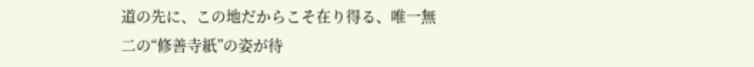道の先に、この地だからこそ在り得る、唯一無二の“修善寺紙”の姿が待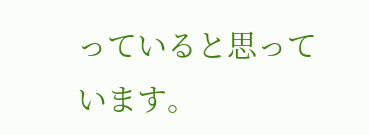っていると思っています。